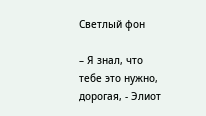Светлый фон

– Я знал, что тебе это нужно, дорогая, - Элиот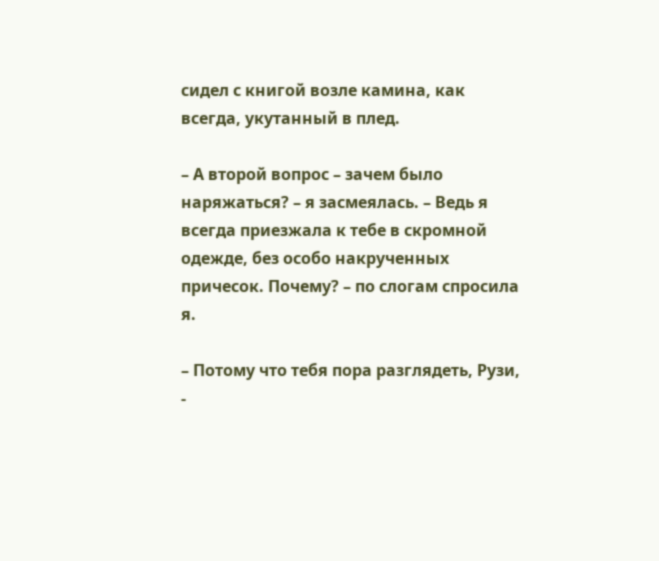сидел с книгой возле камина, как всегда, укутанный в плед.

– А второй вопрос – зачем было наряжаться? – я засмеялась. – Ведь я всегда приезжала к тебе в скромной одежде, без особо накрученных причесок. Почему? – по слогам спросила я.

– Потому что тебя пора разглядеть, Рузи, -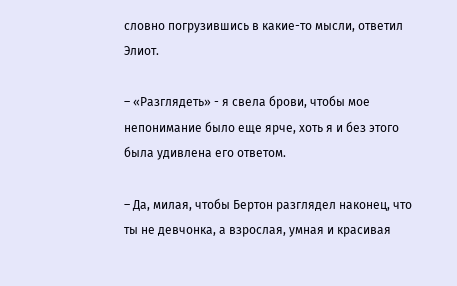словно погрузившись в какие-то мысли, ответил Элиот.

– «Разглядеть» - я свела брови, чтобы мое непонимание было еще ярче, хоть я и без этого была удивлена его ответом.

– Да, милая, чтобы Бертон разглядел наконец, что ты не девчонка, а взрослая, умная и красивая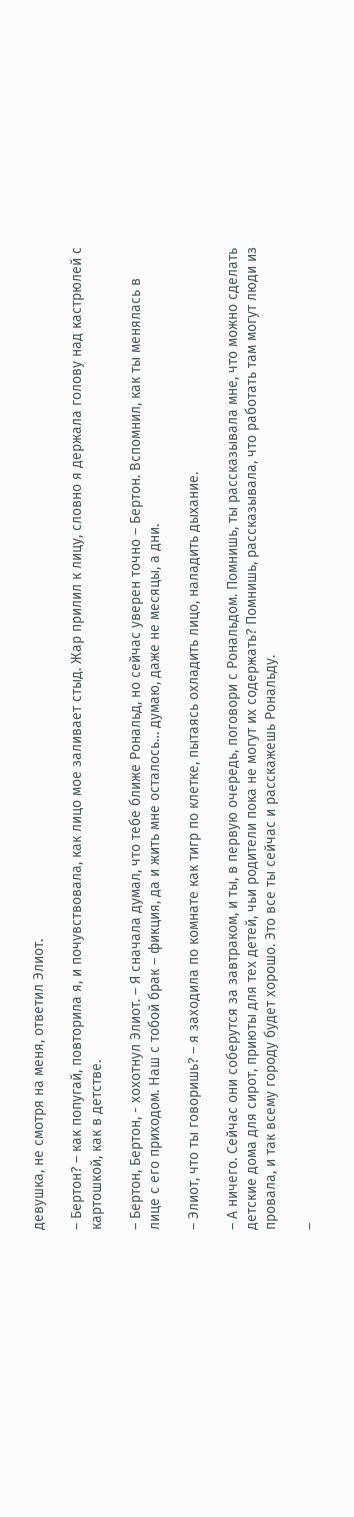девушка, не смотря на меня, ответил Элиот.

– Бертон? – как попугай, повторила я, и почувствовала, как лицо мое заливает стыд. Жар прилил к лицу, словно я держала голову над кастрюлей с картошкой, как в детстве.

– Бертон, Бертон, - хохотнул Элиот. – Я сначала думал, что тебе ближе Рональд, но сейчас уверен точно – Бертон. Вспомнил, как ты менялась в лице с его приходом. Наш с тобой брак – фикция, да и жить мне осталось… думаю, даже не месяцы, а дни.

– Элиот, что ты говоришь? – я заходила по комнате как тигр по клетке, пытаясь охладить лицо, наладить дыхание.

– А ничего. Сейчас они соберутся за завтраком, и ты, в первую очередь, поговори с Рональдом. Помнишь, ты рассказывала мне, что можно сделать детские дома для сирот, приюты для тех детей, чьи родители пока не могут их содержать? Помнишь, рассказывала, что работать там могут люди из провала, и так всему городу будет хорошо. Это все ты сейчас и расскажешь Рональду.

–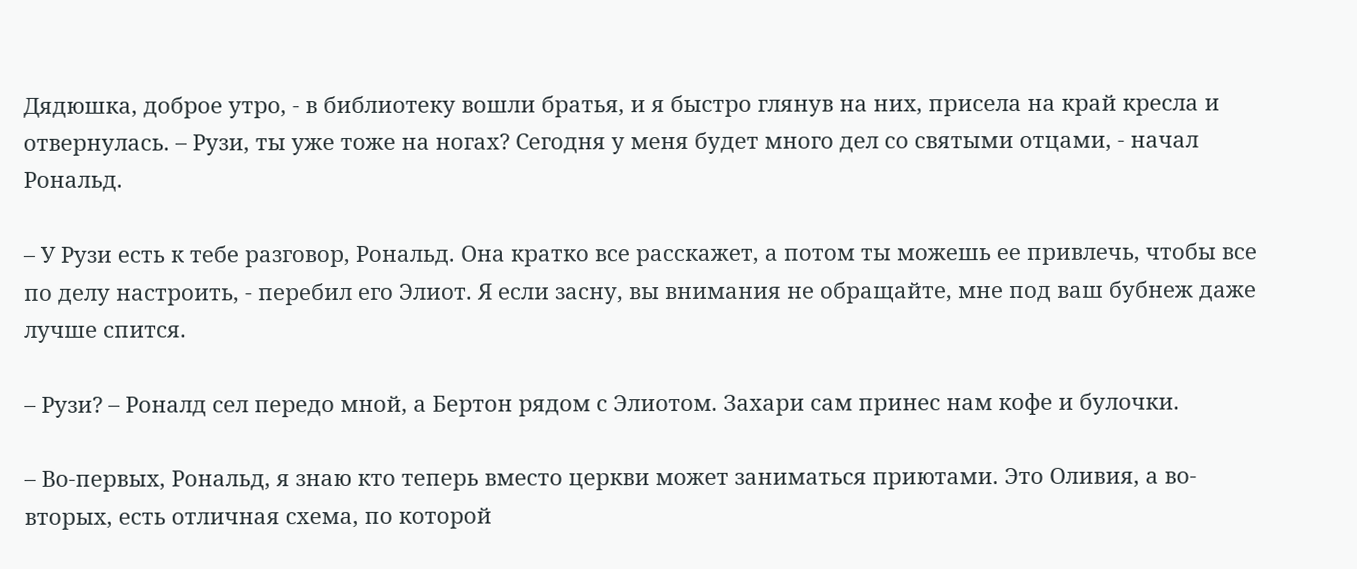Дядюшка, доброе утро, - в библиотеку вошли братья, и я быстро глянув на них, присела на край кресла и отвернулась. – Рузи, ты уже тоже на ногах? Сегодня у меня будет много дел со святыми отцами, - начал Рональд.

– У Рузи есть к тебе разговор, Рональд. Она кратко все расскажет, а потом ты можешь ее привлечь, чтобы все по делу настроить, - перебил его Элиот. Я если засну, вы внимания не обращайте, мне под ваш бубнеж даже лучше спится.

– Рузи? – Роналд сел передо мной, а Бертон рядом с Элиотом. Захари сам принес нам кофе и булочки.

– Во-первых, Рональд, я знаю кто теперь вместо церкви может заниматься приютами. Это Оливия, а во-вторых, есть отличная схема, по которой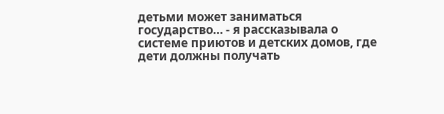детьми может заниматься государство… - я рассказывала о системе приютов и детских домов, где дети должны получать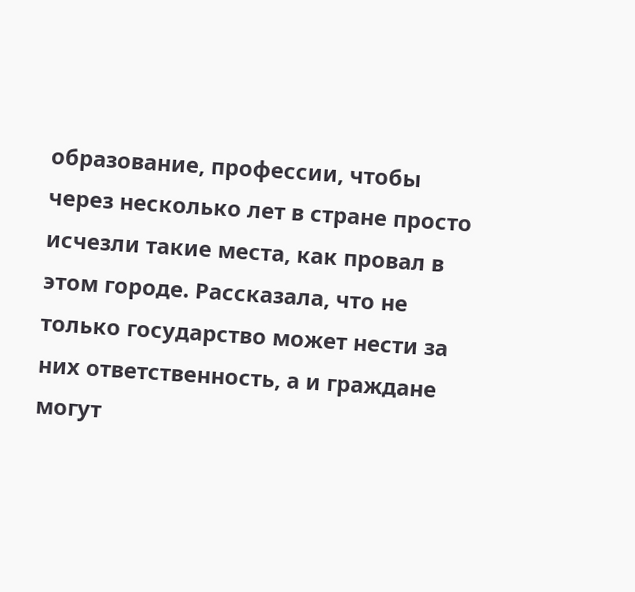образование, профессии, чтобы через несколько лет в стране просто исчезли такие места, как провал в этом городе. Рассказала, что не только государство может нести за них ответственность, а и граждане могут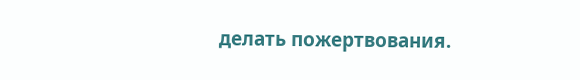делать пожертвования.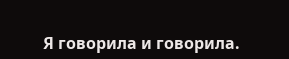Я говорила и говорила.